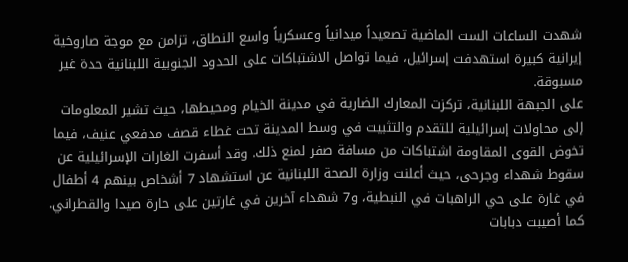شهدت الساعات الست الماضية تصعيداً ميدانياً وعسكرياً واسع النطاق، تزامن مع موجة صاروخية إيرانية كبيرة استهدفت إسرائيل، فيما تواصل الاشتباكات على الحدود الجنوبية اللبنانية حدة غير مسبوقة.
على الجبهة اللبنانية، تركزت المعارك الضارية في مدينة الخيام ومحيطها، حيث تشير المعلومات إلى محاولات إسرائيلية للتقدم والتثبيت في وسط المدينة تحت غطاء قصف مدفعي عنيف، فيما تخوض القوى المقاومة اشتباكات من مسافة صفر لمنع ذلك. وقد أسفرت الغارات الإسرائيلية عن سقوط شهداء وجرحى، حيث أعلنت وزارة الصحة اللبنانية عن استشهاد 7 أشخاص بينهم 4 أطفال في غارة على حي الراهبات في النبطية، و7 شهداء آخرين في غارتين على حارة صيدا والقطراني. كما أصيبت دبابات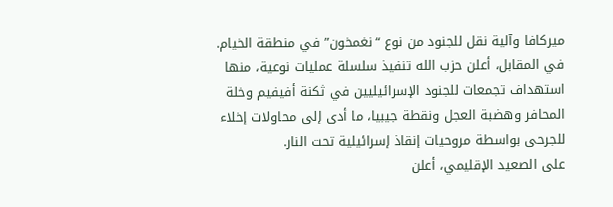ميركافا وآلية نقل للجنود من نوع “نغمخون” في منطقة الخيام.
في المقابل، أعلن حزب الله تنفيذ سلسلة عمليات نوعية، منها استهداف تجمعات للجنود الإسرائيليين في ثكنة أفيفيم وخلة المحافر وهضبة العجل ونقطة جيبيا، ما أدى إلى محاولات إخلاء للجرحى بواسطة مروحيات إنقاذ إسرائيلية تحت النار.
على الصعيد الإقليمي، أعلن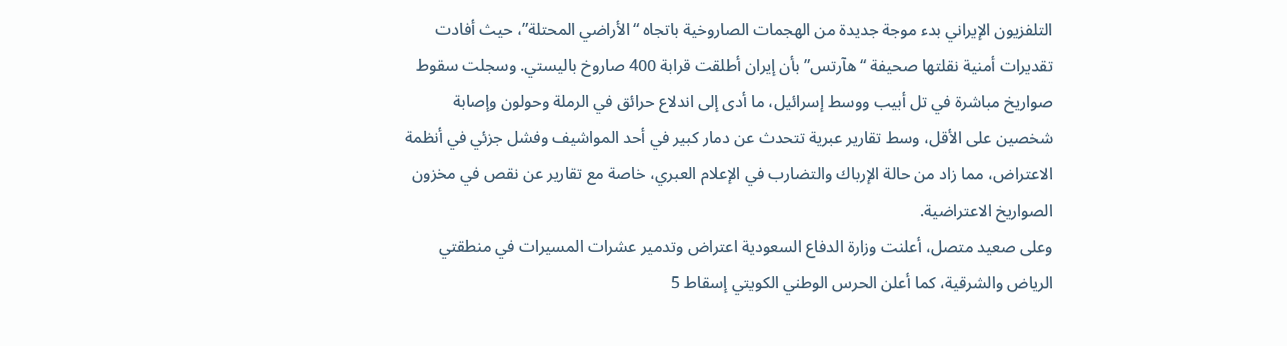التلفزيون الإيراني بدء موجة جديدة من الهجمات الصاروخية باتجاه “الأراضي المحتلة”، حيث أفادت تقديرات أمنية نقلتها صحيفة “هآرتس” بأن إيران أطلقت قرابة 400 صاروخ باليستي. وسجلت سقوط صواريخ مباشرة في تل أبيب ووسط إسرائيل، ما أدى إلى اندلاع حرائق في الرملة وحولون وإصابة شخصين على الأقل، وسط تقارير عبرية تتحدث عن دمار كبير في أحد المواشيف وفشل جزئي في أنظمة الاعتراض، مما زاد من حالة الإرباك والتضارب في الإعلام العبري، خاصة مع تقارير عن نقص في مخزون الصواريخ الاعتراضية.
وعلى صعيد متصل، أعلنت وزارة الدفاع السعودية اعتراض وتدمير عشرات المسيرات في منطقتي الرياض والشرقية، كما أعلن الحرس الوطني الكويتي إسقاط 5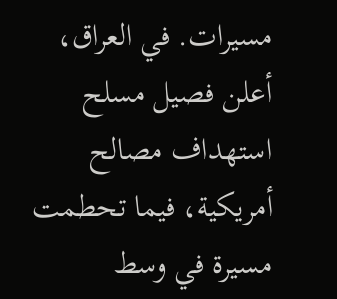مسيرات. في العراق، أعلن فصيل مسلح استهداف مصالح أمريكية، فيما تحطمت مسيرة في وسط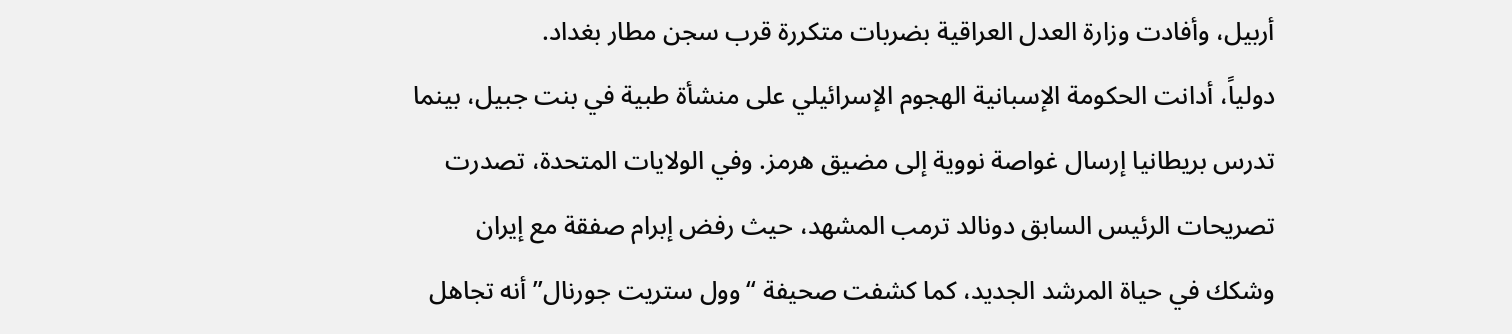أربيل، وأفادت وزارة العدل العراقية بضربات متكررة قرب سجن مطار بغداد.
دولياً، أدانت الحكومة الإسبانية الهجوم الإسرائيلي على منشأة طبية في بنت جبيل، بينما تدرس بريطانيا إرسال غواصة نووية إلى مضيق هرمز. وفي الولايات المتحدة، تصدرت تصريحات الرئيس السابق دونالد ترمب المشهد، حيث رفض إبرام صفقة مع إيران وشكك في حياة المرشد الجديد، كما كشفت صحيفة “وول ستريت جورنال” أنه تجاهل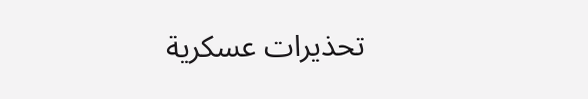تحذيرات عسكرية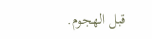قبل الهجوم.